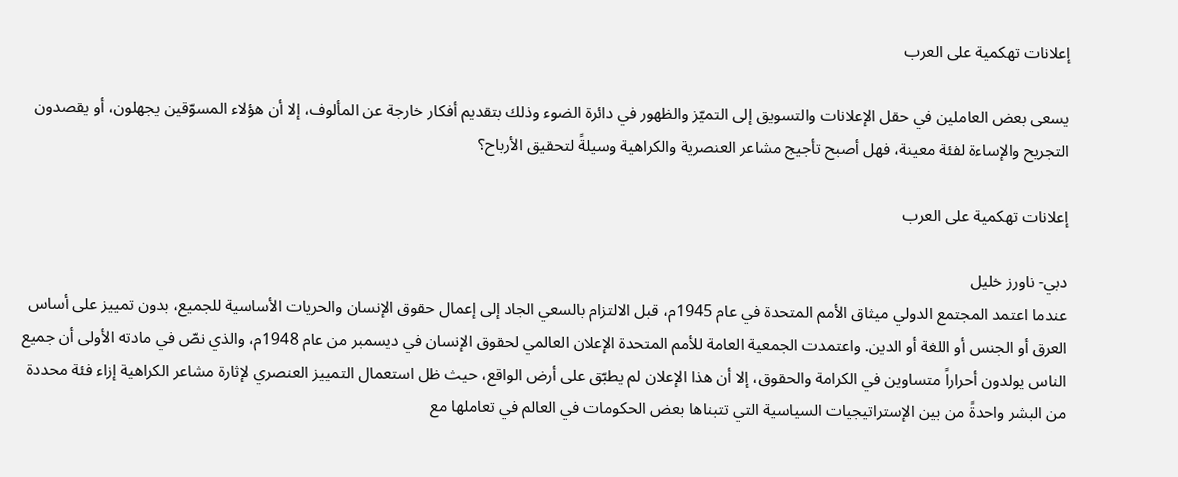إعلانات تهكمية على العرب

يسعى بعض العاملين في حقل الإعلانات والتسويق إلى التميّز والظهور في دائرة الضوء وذلك بتقديم أفكار خارجة عن المألوف، إلا أن هؤلاء المسوّقين يجهلون، أو يقصدون التجريح والإساءة لفئة معينة، فهل أصبح تأجيج مشاعر العنصرية والكراهية وسيلةً لتحقيق الأرباح؟

إعلانات تهكمية على العرب

دبي- ناورز خليل
عندما اعتمد المجتمع الدولي ميثاق الأمم المتحدة في عام 1945م، قبل الالتزام بالسعي الجاد إلى إعمال حقوق الإنسان والحريات الأساسية للجميع، بدون تمييز على أساس العرق أو الجنس أو اللغة أو الدين. واعتمدت الجمعية العامة للأمم المتحدة الإعلان العالمي لحقوق الإنسان في ديسمبر من عام 1948م، والذي نصّ في مادته الأولى أن جميع الناس يولدون أحراراً متساوين في الكرامة والحقوق، إلا أن هذا الإعلان لم يطبّق على أرض الواقع، حيث ظل استعمال التمييز العنصري لإثارة مشاعر الكراهية إزاء فئة محددة من البشر واحدةً من بين الإستراتيجيات السياسية التي تتبناها بعض الحكومات في العالم في تعاملها مع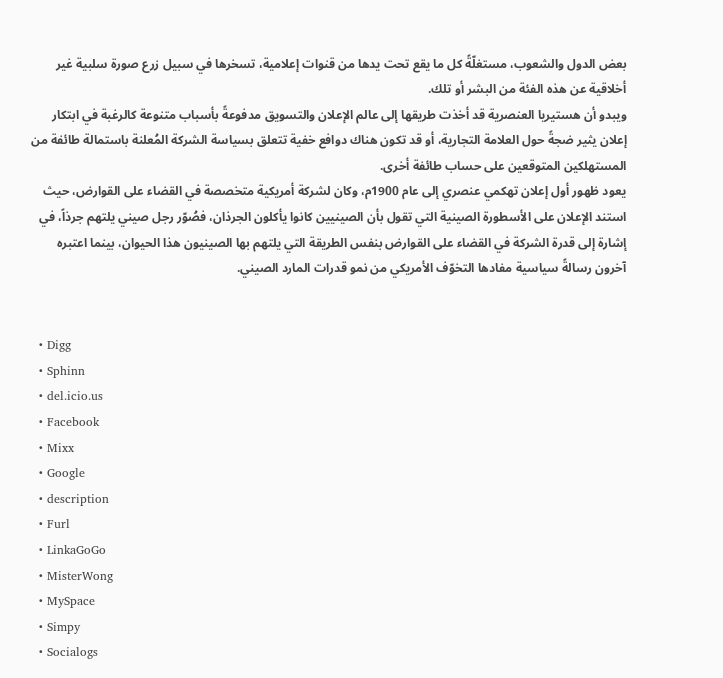بعض الدول والشعوب، مستغلّةً كل ما يقع تحت يدها من قنوات إعلامية، تسخرها في سبيل زرع صورة سلبية غير أخلاقية عن هذه الفئة من البشر أو تلك.
ويبدو أن هستيريا العنصرية قد أخذت طريقها إلى عالم الإعلان والتسويق مدفوعةً بأسباب متنوعة كالرغبة في ابتكار إعلان يثير ضجةً حول العلامة التجارية، أو قد تكون هناك دوافع خفية تتعلق بسياسة الشركة المُعلنة باستمالة طائفة من المستهلكين المتوقعين على حساب طائفة أخرى.
يعود ظهور أول إعلان تهكمي عنصري إلى عام 1900م، وكان لشركة أمريكية متخصصة في القضاء على القوارض، حيث استند الإعلان على الأسطورة الصينية التي تقول بأن الصينيين كانوا يأكلون الجرذان، فصُوّر رجل صيني يلتهم جرذاً، في إشارة إلى قدرة الشركة في القضاء على القوارض بنفس الطريقة التي يلتهم بها الصينيون هذا الحيوان، بينما اعتبره آخرون رسالةً سياسية مفادها التخوّف الأمريكي من نمو قدرات المارد الصيني.


  • Digg
  • Sphinn
  • del.icio.us
  • Facebook
  • Mixx
  • Google
  • description
  • Furl
  • LinkaGoGo
  • MisterWong
  • MySpace
  • Simpy
  • Socialogs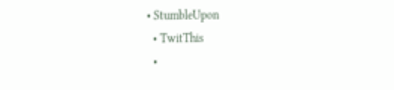• StumbleUpon
  • TwitThis
  •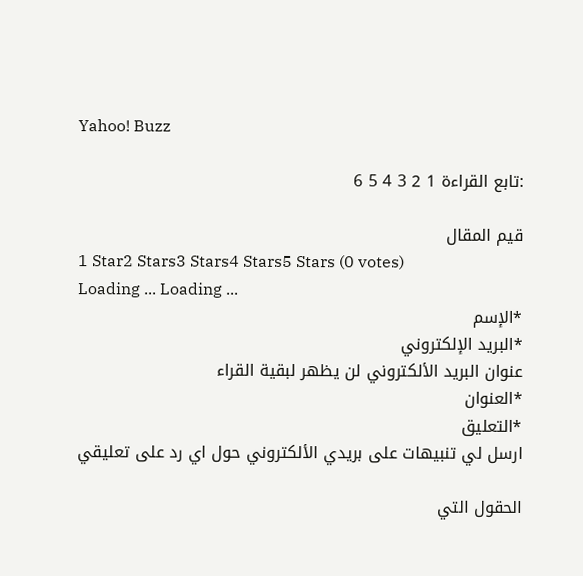Yahoo! Buzz

:تابع القراءة 1 2 3 4 5 6

قيم المقال
1 Star2 Stars3 Stars4 Stars5 Stars (0 votes)
Loading ... Loading ...
*الإسم
*البريد الإلكتروني
عنوان البريد الألكتروني لن يظهر لبقية القراء
*العنوان
*التعليق
ارسل لي تنبيهات على بريدي الألكتروني حول اي رد على تعليقي

الحقول التي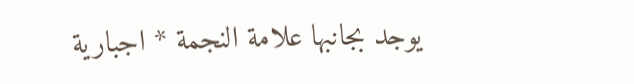يوجد بجانبها علامة النجمة * اجبارية